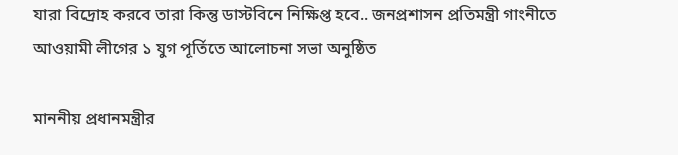যারা বিদ্রোহ করবে তারা কিন্তু ডাস্টবিনে নিক্ষিপ্ত হবে.. জনপ্রশাসন প্রতিমন্ত্রী গাংনীতে আওয়ামী লীগের ১ যুগ পূর্তিতে আলোচনা সভা অনুষ্ঠিত

মাননীয় প্রধানমন্ত্রীর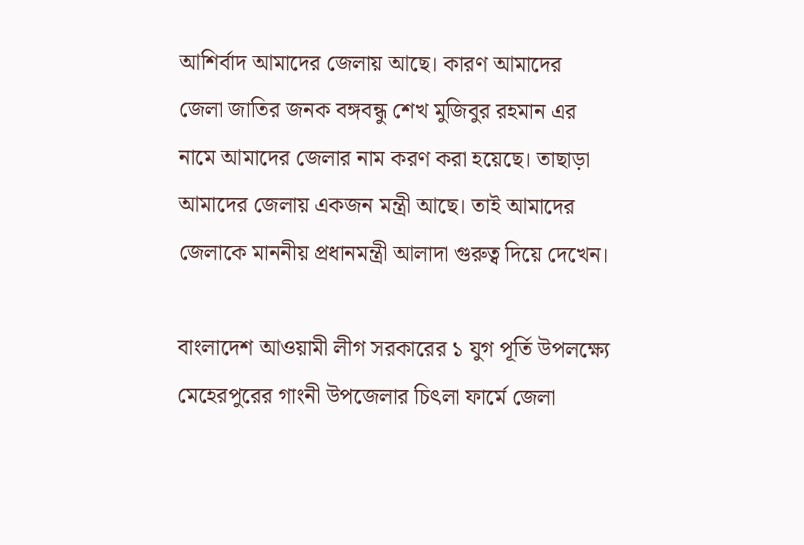আশির্বাদ আমাদের জেলায় আছে। কারণ আমাদের জেলা জাতির জনক বঙ্গবন্ধু শেখ মুজিবুর রহমান এর নামে আমাদের জেলার নাম করণ করা হয়েছে। তাছাড়া আমাদের জেলায় একজন মন্ত্রী আছে। তাই আমাদের জেলাকে মাননীয় প্রধানমন্ত্রী আলাদা গুরুত্ব দিয়ে দেখেন।

বাংলাদেশ আওয়ামী লীগ সরকারের ১ যুগ পূর্তি উপলক্ষ্যে মেহেরপুরের গাংনী উপজেলার চিৎলা ফার্মে জেলা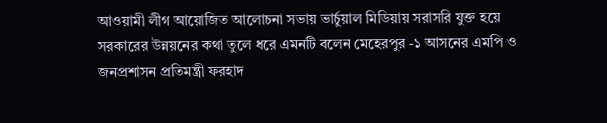আওয়ামী লীগ আয়োজিত আলোচনা সভায় ভার্চুয়াল মিডিয়ায় সরাসরি যুক্ত হয়ে সরকারের উন্নয়নের কথা তুলে ধরে এমনটি বলেন মেহেরপুর -১ আসনের এমপি ও জনপ্রশাসন প্রতিমন্ত্রী ফরহাদ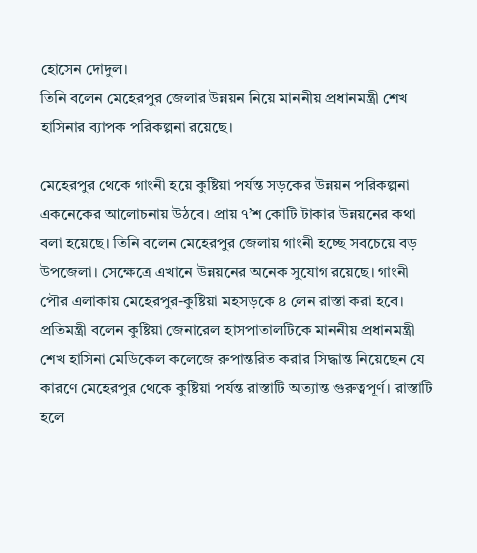হোসেন দোদুল।
তিনি বলেন মেহেরপুর জেলার উন্নয়ন নিয়ে মাননীয় প্রধানমন্ত্রী শেখ হাসিনার ব্যাপক পরিকল্পনা রয়েছে।

মেহেরপুর থেকে গাংনী হয়ে কুষ্টিয়া পর্যন্ত সড়কের উন্নয়ন পরিকল্পনা একনেকের আলোচনায় উঠবে। প্রায় ৭’শ কোটি টাকার উন্নয়নের কথা বলা হয়েছে। তিনি বলেন মেহেরপুর জেলায় গাংনী হচ্ছে সবচেয়ে বড় উপজেলা। সেক্ষেত্রে এখানে উন্নয়নের অনেক সুযোগ রয়েছে। গাংনী পৌর এলাকায় মেহেরপুর-কুষ্টিয়া মহসড়কে ৪ লেন রাস্তা করা হবে। প্রতিমন্ত্রী বলেন কুষ্টিয়া জেনারেল হাসপাতালটিকে মাননীয় প্রধানমন্ত্রী শেখ হাসিনা মেডিকেল কলেজে রুপান্তরিত করার সিদ্ধান্ত নিয়েছেন যে কারণে মেহেরপুর থেকে কুষ্টিয়া পর্যন্ত রাস্তাটি অত্যান্ত গুরুত্বপূর্ণ। রাস্তাটি হলে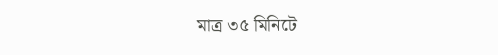মাত্র ৩৫ মিনিটে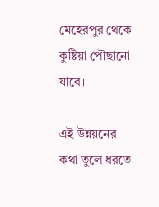মেহেরপুর থেকে কুষ্টিয়া পৌছানো যাবে।

এই উন্নয়নের কথা তুলে ধরতে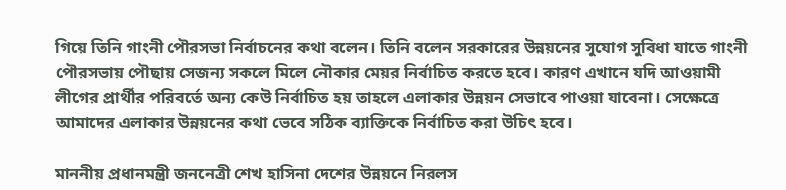গিয়ে তিনি গাংনী পৌরসভা নির্বাচনের কথা বলেন। তিনি বলেন সরকারের উন্নয়নের সুযোগ সুবিধা যাতে গাংনী পৌরসভায় পৌছায় সেজন্য সকলে মিলে নৌকার মেয়র নির্বাচিত করতে হবে। কারণ এখানে যদি আওয়ামী লীগের প্রার্থীর পরিবর্তে অন্য কেউ নির্বাচিত হয় তাহলে এলাকার উন্নয়ন সেভাবে পাওয়া যাবেনা। সেক্ষেত্রে আমাদের এলাকার উন্নয়নের কথা ভেবে সঠিক ব্যাক্তিকে নির্বাচিত করা উচিৎ হবে।

মাননীয় প্রধানমন্ত্রী জননেত্রী শেখ হাসিনা দেশের উন্নয়নে নিরলস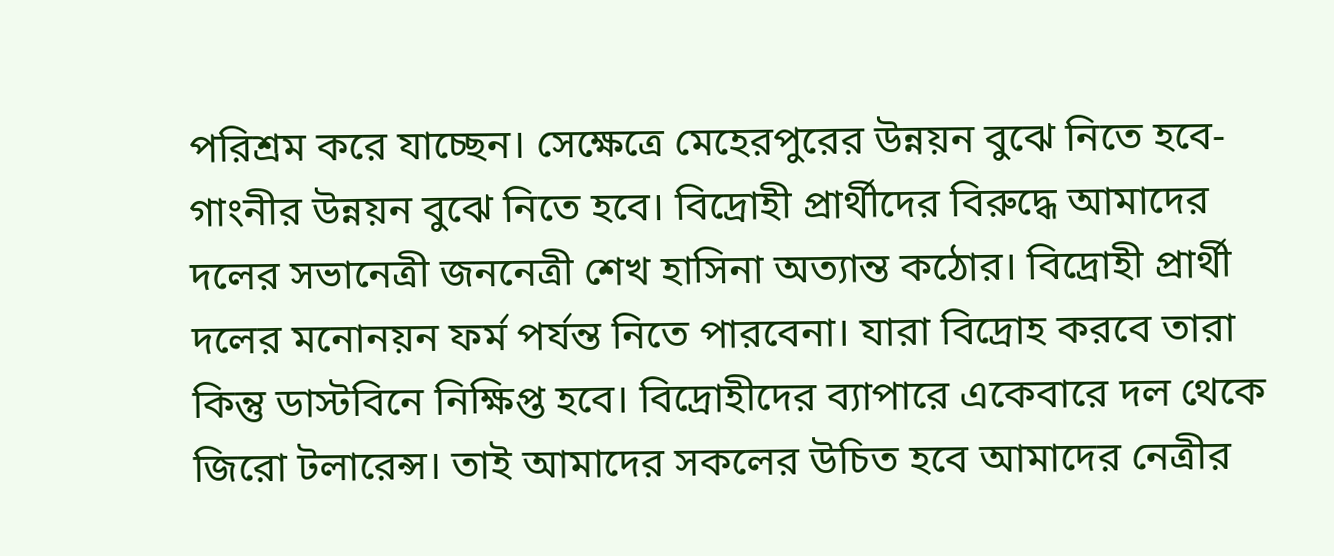পরিশ্রম করে যাচ্ছেন। সেক্ষেত্রে মেহেরপুরের উন্নয়ন বুঝে নিতে হবে- গাংনীর উন্নয়ন বুঝে নিতে হবে। বিদ্রোহী প্রার্থীদের বিরুদ্ধে আমাদের দলের সভানেত্রী জননেত্রী শেখ হাসিনা অত্যান্ত কঠোর। বিদ্রোহী প্রার্থী দলের মনোনয়ন ফর্ম পর্যন্ত নিতে পারবেনা। যারা বিদ্রোহ করবে তারা কিন্তু ডাস্টবিনে নিক্ষিপ্ত হবে। বিদ্রোহীদের ব্যাপারে একেবারে দল থেকে জিরো টলারেন্স। তাই আমাদের সকলের উচিত হবে আমাদের নেত্রীর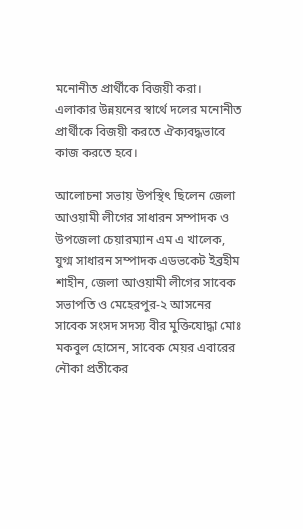মনোনীত প্রার্থীকে বিজয়ী করা। এলাকার উন্নয়নের স্বার্থে দলের মনোনীত প্রার্থীকে বিজয়ী করতে ঐক্যবদ্ধভাবে কাজ করতে হবে।

আলোচনা সভায় উপস্থিৎ ছিলেন জেলা আওয়ামী লীগের সাধারন সম্পাদক ও উপজেলা চেয়ারম্যান এম এ খালেক, যুগ্ম সাধারন সম্পাদক এডভকেট ইব্রহীম শাহীন, জেলা আওয়ামী লীগের সাবেক সভাপতি ও মেহেরপুর-২ আসনের সাবেক সংসদ সদস্য বীর মুক্তিযোদ্ধা মোঃ মকবুল হোসেন, সাবেক মেয়র এবারের নৌকা প্রতীকের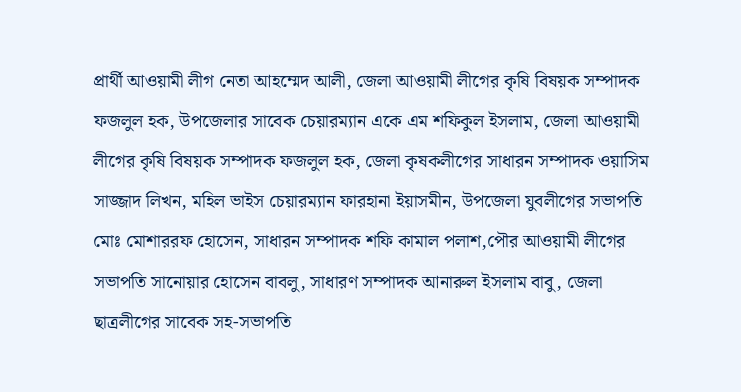প্রার্থী আওয়ামী লীগ নেতা আহম্মেদ আলী, জেলা আওয়ামী লীগের কৃষি বিষয়ক সম্পাদক ফজলুল হক, উপজেলার সাবেক চেয়ারম্যান একে এম শফিকুল ইসলাম, জেলা আওয়ামী লীগের কৃষি বিষয়ক সম্পাদক ফজলুল হক, জেলা কৃষকলীগের সাধারন সম্পাদক ওয়াসিম সাজ্জাদ লিখন, মহিল ভাইস চেয়ারম্যান ফারহানা ইয়াসমীন, উপজেলা যুবলীগের সভাপতি মোঃ মোশাররফ হোসেন, সাধারন সম্পাদক শফি কামাল পলাশ,পৌর আওয়ামী লীগের সভাপতি সানোয়ার হোসেন বাবলু, সাধারণ সম্পাদক আনারুল ইসলাম বাবু, জেলা ছাত্রলীগের সাবেক সহ-সভাপতি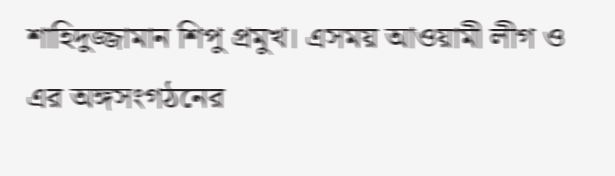শাহিদুজ্জামান শিপু প্রমুখ। এসময় আওয়ামী লীগ ও এর অঙ্গসংগঠনের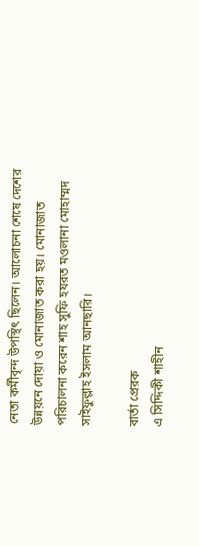নেতা কর্মীবৃন্দ উপস্থিৎ ছিলেন। আলোচনা শেষে দেশের উন্নয়নে দোয়া ও মোনাজাত করা হয়। মোনাজাত পরিচালনা করেন শাহ সুফি হযরত মওলানা মোহাম্মদ সাইফুল্লাহ ইসলাম আনছারি।

বার্তা প্রেরক
এ সিদ্দিকী শাহীন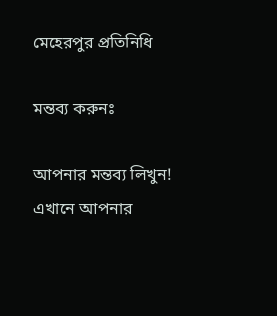মেহেরপুর প্রতিনিধি

মন্তব্য করুনঃ

আপনার মন্তব্য লিখুন!
এখানে আপনার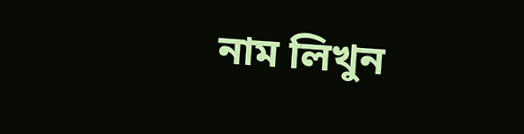নাম লিখুন